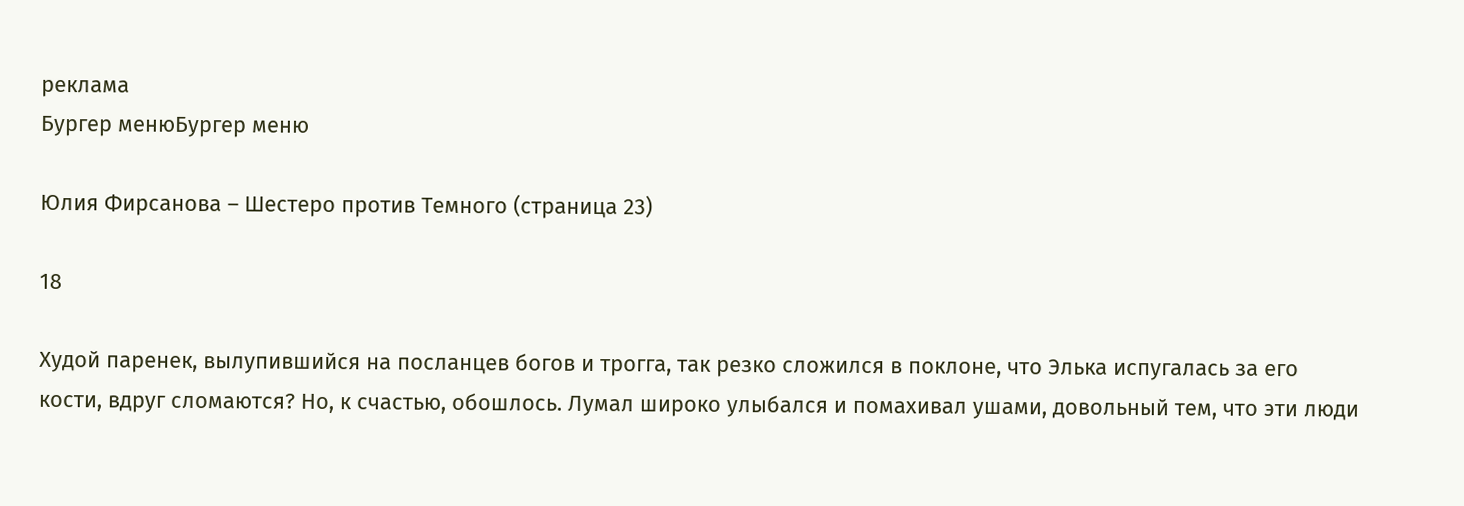реклама
Бургер менюБургер меню

Юлия Фирсанова – Шестеро против Темного (страница 23)

18

Худой паренек, вылупившийся на посланцев богов и трогга, так резко сложился в поклоне, что Элька испугалась за его кости, вдруг сломаются? Но, к счастью, обошлось. Лумал широко улыбался и помахивал ушами, довольный тем, что эти люди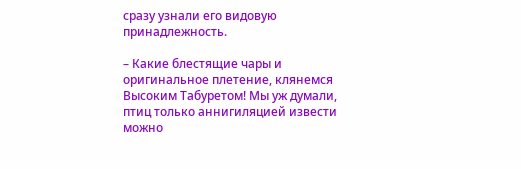сразу узнали его видовую принадлежность.

– Какие блестящие чары и оригинальное плетение, клянемся Высоким Табуретом! Мы уж думали, птиц только аннигиляцией извести можно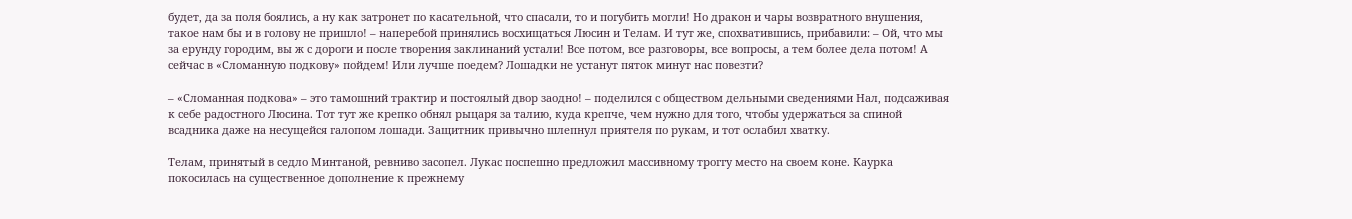будет, да за поля боялись, а ну как затронет по касательной, что спасали, то и погубить могли! Но дракон и чары возвратного внушения, такое нам бы и в голову не пришло! – наперебой принялись восхищаться Люсин и Телам. И тут же, спохватившись, прибавили: – Ой, что мы за ерунду городим, вы ж с дороги и после творения заклинаний устали! Все потом, все разговоры, все вопросы, а тем более дела потом! А сейчас в «Сломанную подкову» пойдем! Или лучше поедем? Лошадки не устанут пяток минут нас повезти?

– «Сломанная подкова» – это тамошний трактир и постоялый двор заодно! – поделился с обществом дельными сведениями Нал, подсаживая к себе радостного Люсина. Тот тут же крепко обнял рыцаря за талию, куда крепче, чем нужно для того, чтобы удержаться за спиной всадника даже на несущейся галопом лошади. Защитник привычно шлепнул приятеля по рукам, и тот ослабил хватку.

Телам, принятый в седло Минтаной, ревниво засопел. Лукас поспешно предложил массивному троггу место на своем коне. Каурка покосилась на существенное дополнение к прежнему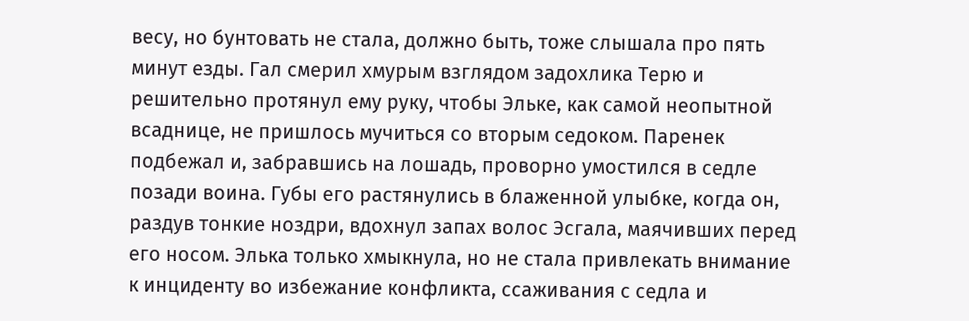весу, но бунтовать не стала, должно быть, тоже слышала про пять минут езды. Гал смерил хмурым взглядом задохлика Терю и решительно протянул ему руку, чтобы Эльке, как самой неопытной всаднице, не пришлось мучиться со вторым седоком. Паренек подбежал и, забравшись на лошадь, проворно умостился в седле позади воина. Губы его растянулись в блаженной улыбке, когда он, раздув тонкие ноздри, вдохнул запах волос Эсгала, маячивших перед его носом. Элька только хмыкнула, но не стала привлекать внимание к инциденту во избежание конфликта, ссаживания с седла и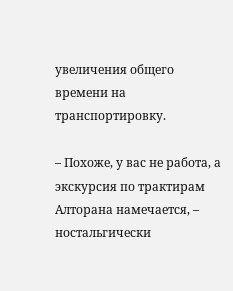увеличения общего времени на транспортировку.

– Похоже, у вас не работа, а экскурсия по трактирам Алторана намечается, – ностальгически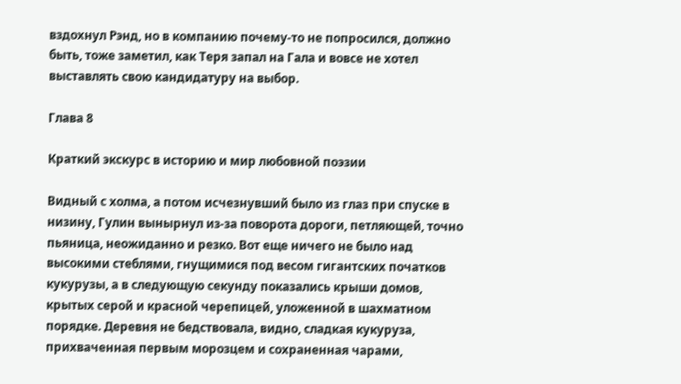вздохнул Рэнд, но в компанию почему-то не попросился, должно быть, тоже заметил, как Теря запал на Гала и вовсе не хотел выставлять свою кандидатуру на выбор.

Глава 8

Краткий экскурс в историю и мир любовной поэзии

Видный с холма, а потом исчезнувший было из глаз при спуске в низину, Гулин вынырнул из-за поворота дороги, петляющей, точно пьяница, неожиданно и резко. Вот еще ничего не было над высокими стеблями, гнущимися под весом гигантских початков кукурузы, а в следующую секунду показались крыши домов, крытых серой и красной черепицей, уложенной в шахматном порядке. Деревня не бедствовала, видно, сладкая кукуруза, прихваченная первым морозцем и сохраненная чарами,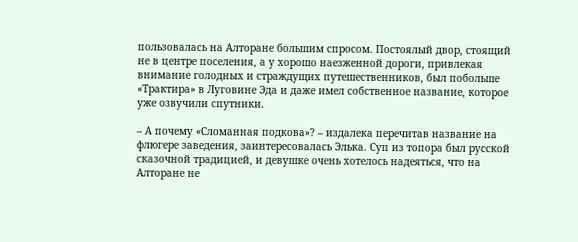пользовалась на Алторане большим спросом. Постоялый двор, стоящий не в центре поселения, а у хорошо наезженной дороги, привлекая внимание голодных и страждущих путешественников, был побольше «Трактира» в Луговине Эда и даже имел собственное название, которое уже озвучили спутники.

– А почему «Сломанная подкова»? – издалека перечитав название на флюгере заведения, заинтересовалась Элька. Суп из топора был русской сказочной традицией, и девушке очень хотелось надеяться, что на Алторане не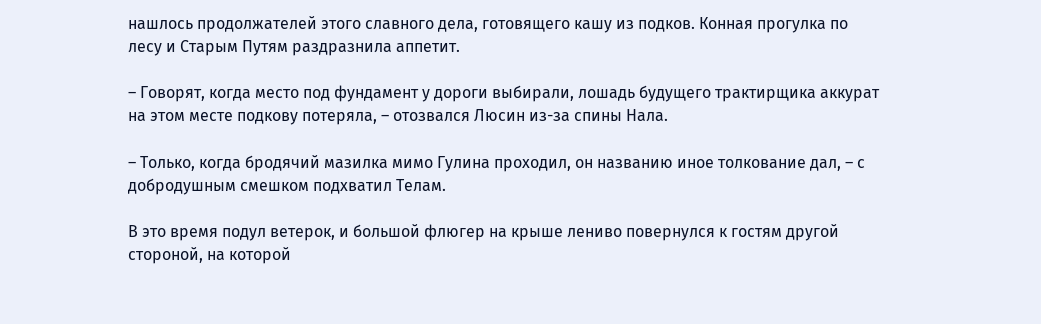нашлось продолжателей этого славного дела, готовящего кашу из подков. Конная прогулка по лесу и Старым Путям раздразнила аппетит.

– Говорят, когда место под фундамент у дороги выбирали, лошадь будущего трактирщика аккурат на этом месте подкову потеряла, – отозвался Люсин из-за спины Нала.

– Только, когда бродячий мазилка мимо Гулина проходил, он названию иное толкование дал, – с добродушным смешком подхватил Телам.

В это время подул ветерок, и большой флюгер на крыше лениво повернулся к гостям другой стороной, на которой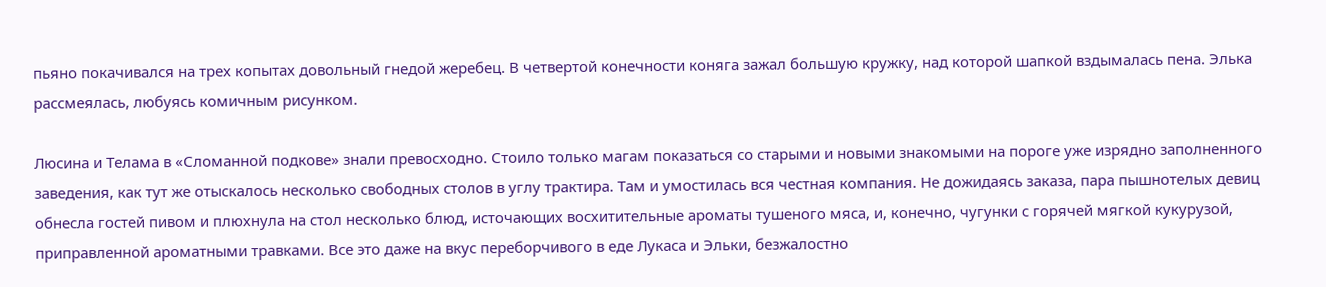пьяно покачивался на трех копытах довольный гнедой жеребец. В четвертой конечности коняга зажал большую кружку, над которой шапкой вздымалась пена. Элька рассмеялась, любуясь комичным рисунком.

Люсина и Телама в «Сломанной подкове» знали превосходно. Стоило только магам показаться со старыми и новыми знакомыми на пороге уже изрядно заполненного заведения, как тут же отыскалось несколько свободных столов в углу трактира. Там и умостилась вся честная компания. Не дожидаясь заказа, пара пышнотелых девиц обнесла гостей пивом и плюхнула на стол несколько блюд, источающих восхитительные ароматы тушеного мяса, и, конечно, чугунки с горячей мягкой кукурузой, приправленной ароматными травками. Все это даже на вкус переборчивого в еде Лукаса и Эльки, безжалостно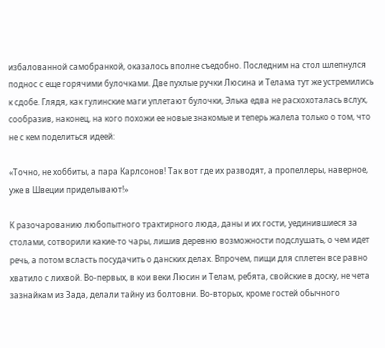избалованной самобранкой, оказалось вполне съедобно. Последним на стол шлепнулся поднос с еще горячими булочками. Две пухлые ручки Люсина и Телама тут же устремились к сдобе. Глядя, как гулинские маги уплетают булочки, Элька едва не расхохоталась вслух, сообразив, наконец, на кого похожи ее новые знакомые и теперь жалела только о том, что не с кем поделиться идеей:

«Точно, не хоббиты, а пара Карлсонов! Так вот где их разводят, а пропеллеры, наверное, уже в Швеции приделывают!»

К разочарованию любопытного трактирного люда, даны и их гости, уединившиеся за столами, сотворили какие-то чары, лишив деревню возможности подслушать, о чем идет речь, а потом всласть посудачить о данских делах. Впрочем, пищи для сплетен все равно хватило с лихвой. Во-первых, в кои веки Люсин и Телам, ребята, свойские в доску, не чета зазнайкам из Зада, делали тайну из болтовни. Во-вторых, кроме гостей обычного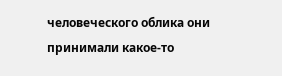человеческого облика они принимали какое-то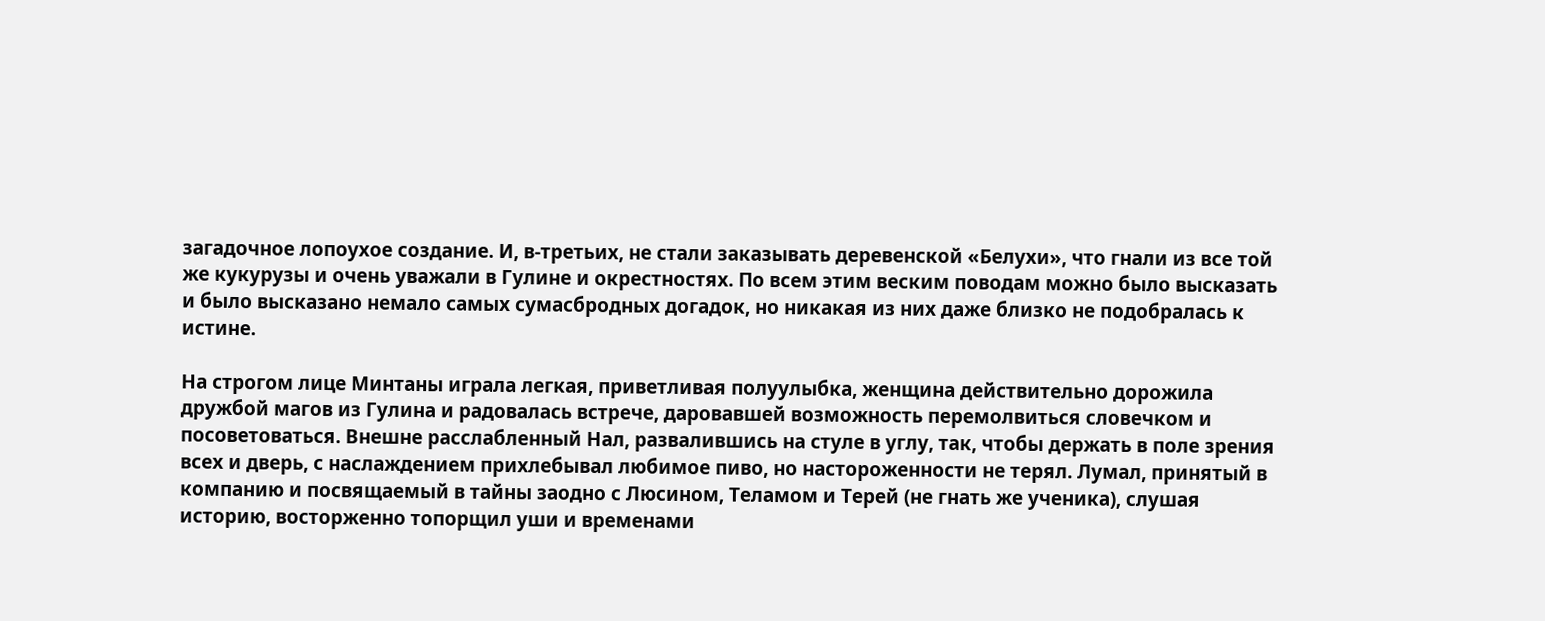загадочное лопоухое создание. И, в-третьих, не стали заказывать деревенской «Белухи», что гнали из все той же кукурузы и очень уважали в Гулине и окрестностях. По всем этим веским поводам можно было высказать и было высказано немало самых сумасбродных догадок, но никакая из них даже близко не подобралась к истине.

На строгом лице Минтаны играла легкая, приветливая полуулыбка, женщина действительно дорожила дружбой магов из Гулина и радовалась встрече, даровавшей возможность перемолвиться словечком и посоветоваться. Внешне расслабленный Нал, развалившись на стуле в углу, так, чтобы держать в поле зрения всех и дверь, с наслаждением прихлебывал любимое пиво, но настороженности не терял. Лумал, принятый в компанию и посвящаемый в тайны заодно с Люсином, Теламом и Терей (не гнать же ученика), слушая историю, восторженно топорщил уши и временами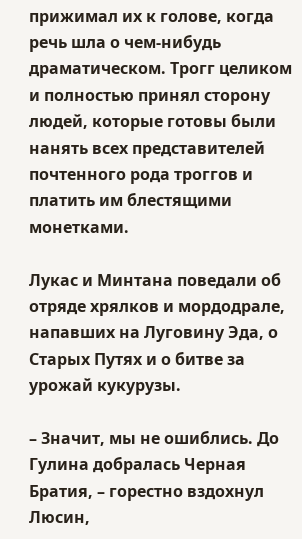прижимал их к голове, когда речь шла о чем-нибудь драматическом. Трогг целиком и полностью принял сторону людей, которые готовы были нанять всех представителей почтенного рода троггов и платить им блестящими монетками.

Лукас и Минтана поведали об отряде хрялков и мордодрале, напавших на Луговину Эда, о Старых Путях и о битве за урожай кукурузы.

– Значит, мы не ошиблись. До Гулина добралась Черная Братия, – горестно вздохнул Люсин,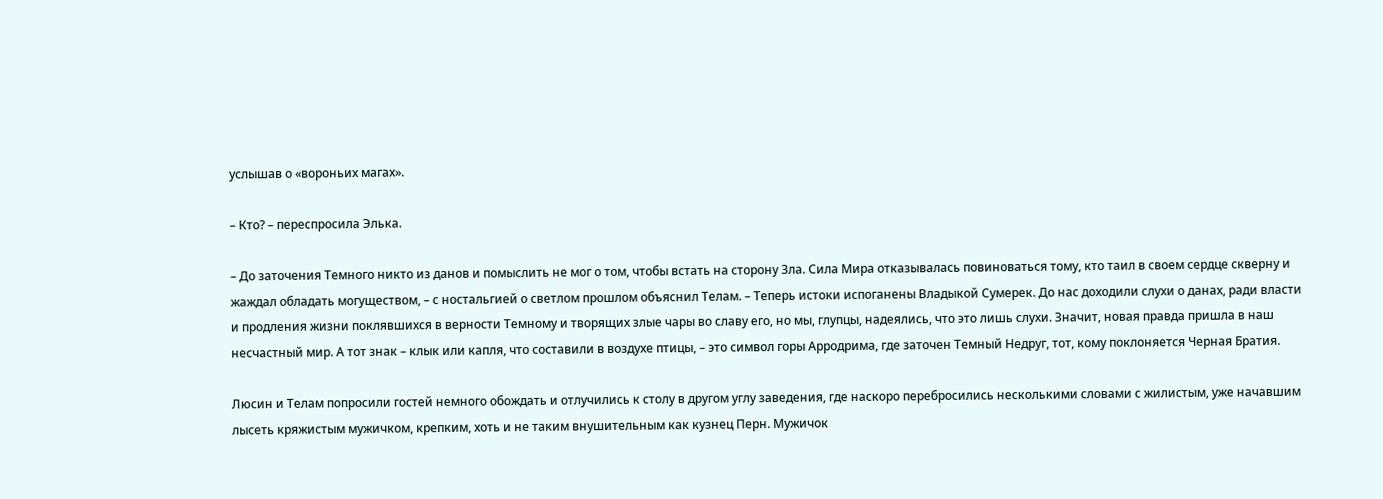услышав о «вороньих магах».

– Кто? – переспросила Элька.

– До заточения Темного никто из данов и помыслить не мог о том, чтобы встать на сторону Зла. Сила Мира отказывалась повиноваться тому, кто таил в своем сердце скверну и жаждал обладать могуществом, – с ностальгией о светлом прошлом объяснил Телам. – Теперь истоки испоганены Владыкой Сумерек. До нас доходили слухи о данах, ради власти и продления жизни поклявшихся в верности Темному и творящих злые чары во славу его, но мы, глупцы, надеялись, что это лишь слухи. Значит, новая правда пришла в наш несчастный мир. А тот знак – клык или капля, что составили в воздухе птицы, – это символ горы Арродрима, где заточен Темный Недруг, тот, кому поклоняется Черная Братия.

Люсин и Телам попросили гостей немного обождать и отлучились к столу в другом углу заведения, где наскоро перебросились несколькими словами с жилистым, уже начавшим лысеть кряжистым мужичком, крепким, хоть и не таким внушительным как кузнец Перн. Мужичок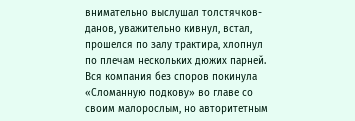внимательно выслушал толстячков-данов, уважительно кивнул, встал, прошелся по залу трактира, хлопнул по плечам нескольких дюжих парней. Вся компания без споров покинула «Сломанную подкову» во главе со своим малорослым, но авторитетным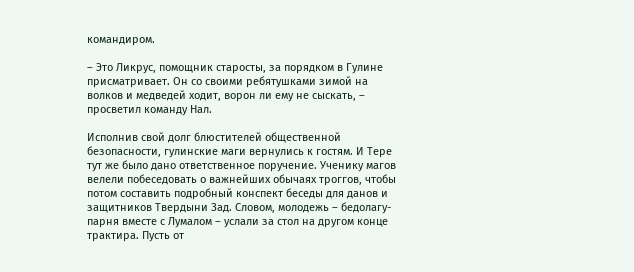командиром.

– Это Ликрус, помощник старосты, за порядком в Гулине присматривает. Он со своими ребятушками зимой на волков и медведей ходит, ворон ли ему не сыскать, – просветил команду Нал.

Исполнив свой долг блюстителей общественной безопасности, гулинские маги вернулись к гостям. И Тере тут же было дано ответственное поручение. Ученику магов велели побеседовать о важнейших обычаях троггов, чтобы потом составить подробный конспект беседы для данов и защитников Твердыни Зад. Словом, молодежь – бедолагу-парня вместе с Лумалом – услали за стол на другом конце трактира. Пусть от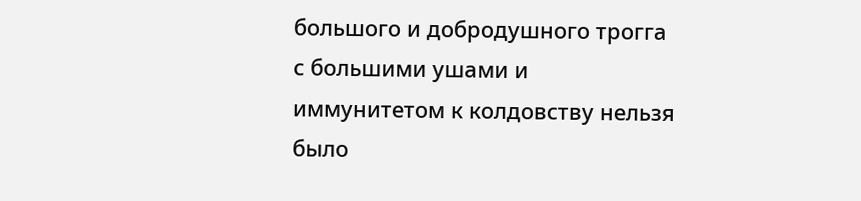большого и добродушного трогга с большими ушами и иммунитетом к колдовству нельзя было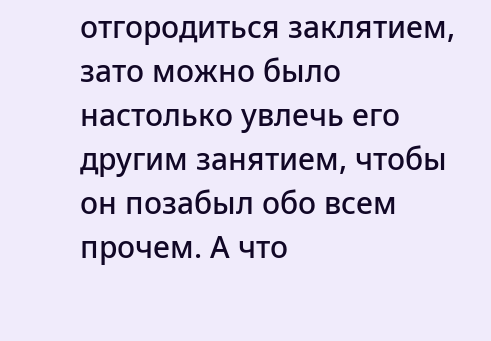отгородиться заклятием, зато можно было настолько увлечь его другим занятием, чтобы он позабыл обо всем прочем. А что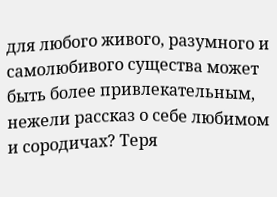для любого живого, разумного и самолюбивого существа может быть более привлекательным, нежели рассказ о себе любимом и сородичах? Теря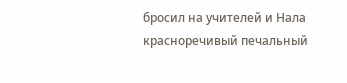бросил на учителей и Нала красноречивый печальный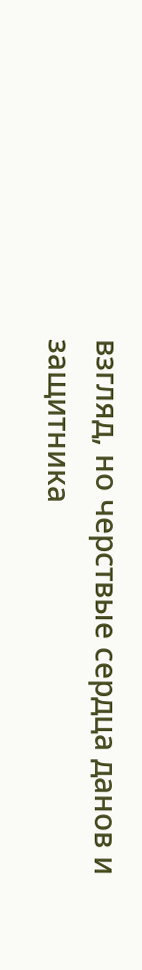взгляд, но черствые сердца данов и защитника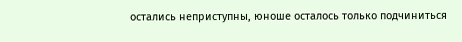остались неприступны, юноше осталось только подчиниться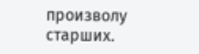произволу старших.